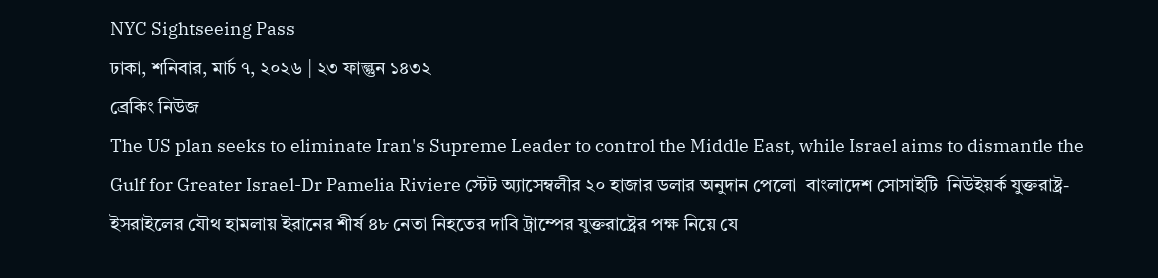NYC Sightseeing Pass
ঢাকা, শনিবার, মার্চ ৭, ২০২৬ | ২৩ ফাল্গুন ১৪৩২
ব্রেকিং নিউজ
The US plan seeks to eliminate Iran's Supreme Leader to control the Middle East, while Israel aims to dismantle the Gulf for Greater Israel-Dr Pamelia Riviere স্টেট অ্যাসেম্বলীর ২০ হাজার ডলার অনুদান পেলো  বাংলাদেশ সোসাইটি  নিউইয়র্ক যুক্তরাষ্ট্র-ইসরাইলের যৌথ হামলায় ইরানের শীর্ষ ৪৮ নেতা নিহতের দাবি ট্রাম্পের যুক্তরাষ্ট্রের পক্ষ নিয়ে যে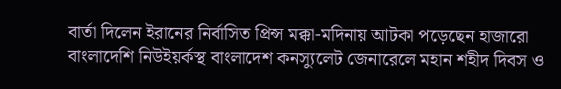বার্তা দিলেন ইরানের নির্বাসিত প্রিন্স মক্কা-মদিনায় আটকা পড়েছেন হাজারো বাংলাদেশি নিউইয়র্কস্থ বাংলাদেশ কনস্যুলেট জেনারেলে মহান শহীদ দিবস ও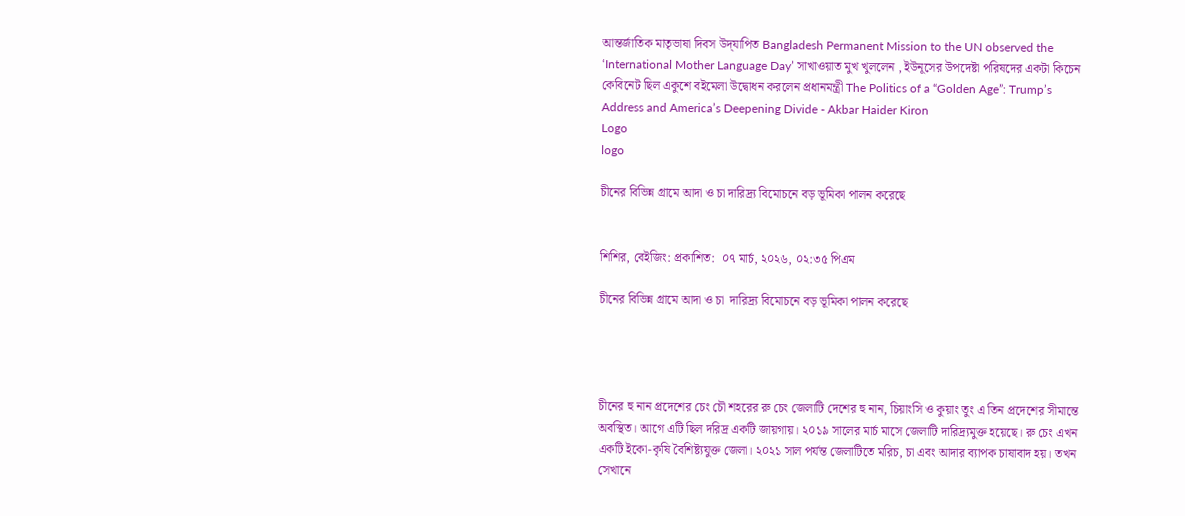আন্তর্জাতিক মাতৃভাষা দিবস উদ্‌যাপিত Bangladesh Permanent Mission to the UN observed the ‘International Mother Language Day’ সাখাওয়াত মুখ খুললেন , ইউনূসের উপদেষ্টা পরিষদের একটা কিচেন কেবিনেট ছিল একুশে বইমেলা উদ্বোধন করলেন প্রধানমন্ত্রী The Politics of a “Golden Age”: Trump’s Address and America’s Deepening Divide - Akbar Haider Kiron
Logo
logo

চীনের বিভিন্ন গ্রামে আদা ও চা দারিদ্র্য বিমোচনে বড় ভূমিকা পালন করেছে


শিশির, বেইজিং: প্রকাশিত:  ০৭ মার্চ, ২০২৬, ০২:৩৫ পিএম

চীনের বিভিন্ন গ্রামে আদা ও চা  দারিদ্র্য বিমোচনে বড় ভূমিকা পালন করেছে




চীনের হু নান প্রদেশের চেং চৌ শহরের রু চেং জেলাটি দেশের হু নান, চিয়াংসি ও কুয়াং তুং এ তিন প্রদেশের সীমান্তে অবস্থিত। আগে এটি ছিল দরিদ্র একটি জায়গায়। ২০১৯ সালের মার্চ মাসে জেলাটি দারিদ্র্যমুক্ত হয়েছে। রু চেং এখন একটি ইকো-কৃষি বৈশিষ্ট্যযুক্ত জেলা। ২০২১ সাল পর্যন্ত জেলাটিতে মরিচ, চা এবং আদার ব্যাপক চাষাবাদ হয়। তখন সেখানে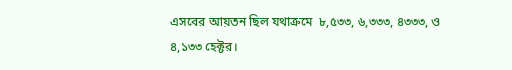এসবের আয়তন ছিল যথাক্রমে  ৮,৫৩৩, ৬,৩৩৩, ৪৩৩৩, ও ৪,১৩৩ হেক্টর।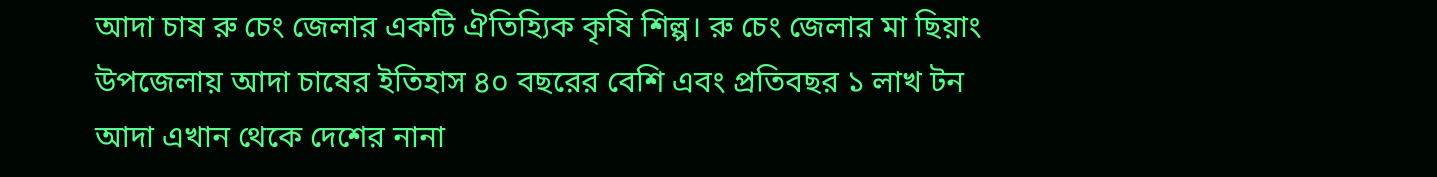আদা চাষ রু চেং জেলার একটি ঐতিহ্যিক কৃষি শিল্প। রু চেং জেলার মা ছিয়াং উপজেলায় আদা চাষের ইতিহাস ৪০ বছরের বেশি এবং প্রতিবছর ১ লাখ টন আদা এখান থেকে দেশের নানা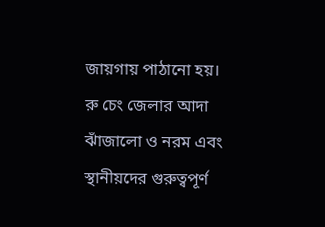জায়গায় পাঠানো হয়।
রু চেং জেলার আদা ঝাঁজালো ও নরম এবং স্থানীয়দের গুরুত্বপূর্ণ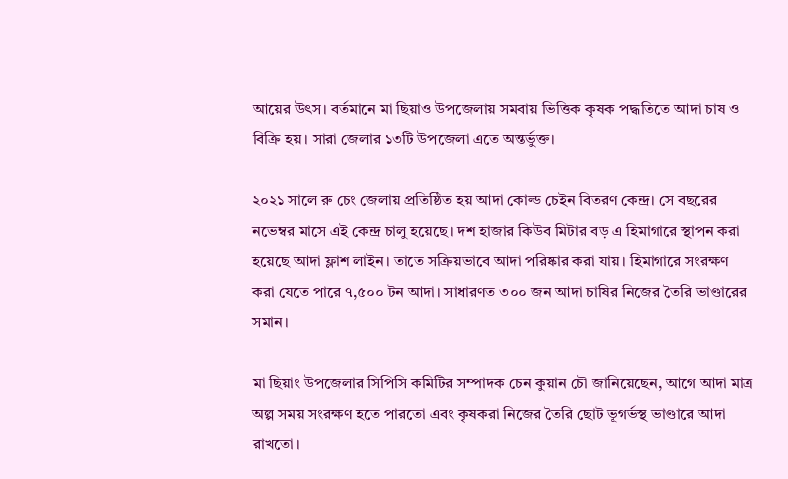আয়ের উৎস। বর্তমানে মা ছিয়াও উপজেলায় সমবায় ভিত্তিক কৃষক পদ্ধতিতে আদা চাষ ও বিক্রি হয়। সারা জেলার ১৩টি উপজেলা এতে অন্তর্ভুক্ত।

২০২১ সালে রু চেং জেলায় প্রতিষ্ঠিত হয় আদা কোল্ড চেইন বিতরণ কেন্দ্র। সে বছরের নভেম্বর মাসে এই কেন্দ্র চালু হয়েছে। দশ হাজার কিউব মিটার বড় এ হিমাগারে স্থাপন করা হয়েছে আদা ফ্লাশ লাইন। তাতে সক্রিয়ভাবে আদা পরিষ্কার করা যায়। হিমাগারে সংরক্ষণ করা যেতে পারে ৭,৫০০ টন আদা। সাধারণত ৩০০ জন আদা চাষির নিজের তৈরি ভাণ্ডারের সমান।

মা ছিয়াং উপজেলার সিপিসি কমিটির সম্পাদক চেন কুয়ান চৌ জানিয়েছেন, আগে আদা মাত্র অল্প সময় সংরক্ষণ হতে পারতো এবং কৃষকরা নিজের তৈরি ছোট ভূগর্ভস্থ ভাণ্ডারে আদা রাখতো।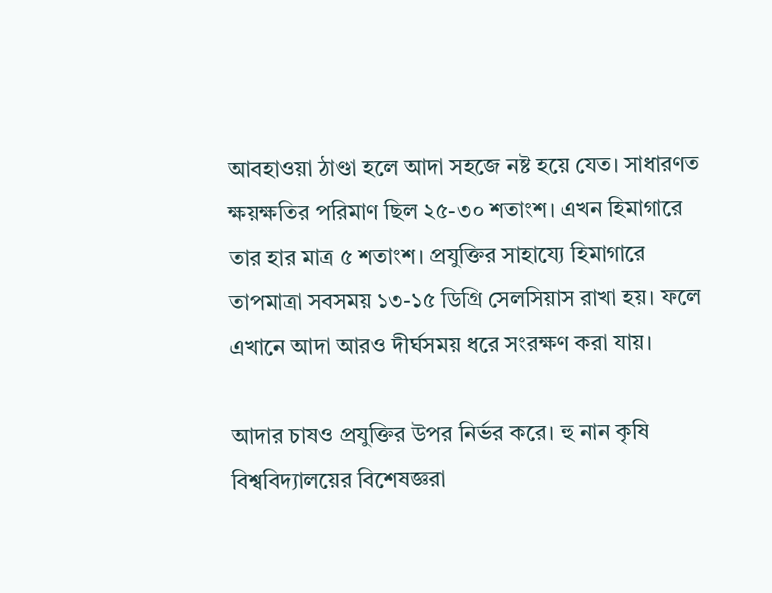আবহাওয়া ঠাণ্ডা হলে আদা সহজে নষ্ট হয়ে যেত। সাধারণত ক্ষয়ক্ষতির পরিমাণ ছিল ২৫-৩০ শতাংশ। এখন হিমাগারে তার হার মাত্র ৫ শতাংশ। প্রযুক্তির সাহায্যে হিমাগারে তাপমাত্রা সবসময় ১৩-১৫ ডিগ্রি সেলসিয়াস রাখা হয়। ফলে এখানে আদা আরও দীর্ঘসময় ধরে সংরক্ষণ করা যায়।

আদার চাষও প্রযুক্তির উপর নির্ভর করে। হু নান কৃষি বিশ্ববিদ্যালয়ের বিশেষজ্ঞরা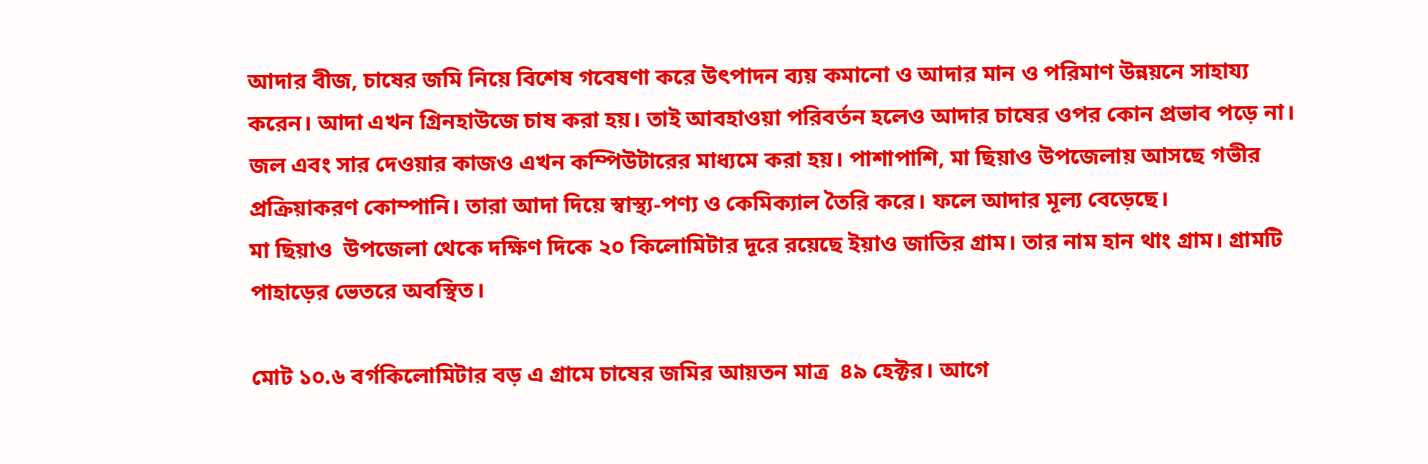আদার বীজ, চাষের জমি নিয়ে বিশেষ গবেষণা করে উৎপাদন ব্যয় কমানো ও আদার মান ও পরিমাণ উন্নয়নে সাহায্য করেন। আদা এখন গ্রিনহাউজে চাষ করা হয়। তাই আবহাওয়া পরিবর্তন হলেও আদার চাষের ওপর কোন প্রভাব পড়ে না। জল এবং সার দেওয়ার কাজও এখন কম্পিউটারের মাধ্যমে করা হয়। পাশাপাশি, মা ছিয়াও উপজেলায় আসছে গভীর প্রক্রিয়াকরণ কোম্পানি। তারা আদা দিয়ে স্বাস্থ্য-পণ্য ও কেমিক্যাল তৈরি করে। ফলে আদার মূল্য বেড়েছে।
মা ছিয়াও  উপজেলা থেকে দক্ষিণ দিকে ২০ কিলোমিটার দূরে রয়েছে ইয়াও জাতির গ্রাম। তার নাম হান থাং গ্রাম। গ্রামটি পাহাড়ের ভেতরে অবস্থিত।

মোট ১০.৬ বর্গকিলোমিটার বড় এ গ্রামে চাষের জমির আয়তন মাত্র  ৪৯ হেক্টর। আগে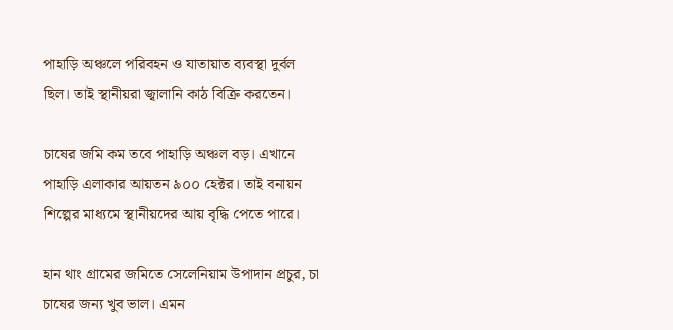পাহাড়ি অঞ্চলে পরিবহন ও যাতায়াত ব্যবস্থা দুর্বল ছিল। তাই স্থানীয়রা জ্বালানি কাঠ বিক্রি করতেন।

চাষের জমি কম তবে পাহাড়ি অঞ্চল বড়। এখানে পাহাড়ি এলাকার আয়তন ৯০০ হেক্টর। তাই বনায়ন শিল্পের মাধ্যমে স্থানীয়দের আয় বৃদ্ধি পেতে পারে।

হান থাং গ্রামের জমিতে সেলেনিয়াম উপাদান প্রচুর, চা চাষের জন্য খুব ভাল। এমন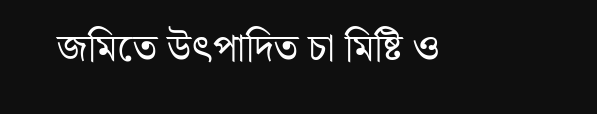জমিতে উৎপাদিত চা মিষ্টি ও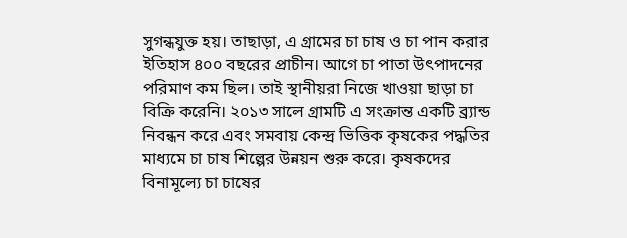সুগন্ধযুক্ত হয়। তাছাড়া, এ গ্রামের চা চাষ ও চা পান করার ইতিহাস ৪০০ বছরের প্রাচীন। আগে চা পাতা উৎপাদনের পরিমাণ কম ছিল। তাই স্থানীয়রা নিজে খাওয়া ছাড়া চা বিক্রি করেনি। ২০১৩ সালে গ্রামটি এ সংক্রান্ত একটি ব্র্যান্ড নিবন্ধন করে এবং সমবায় কেন্দ্র ভিত্তিক কৃষকের পদ্ধতির মাধ্যমে চা চাষ শিল্পের উন্নয়ন শুরু করে। কৃষকদের বিনামূল্যে চা চাষের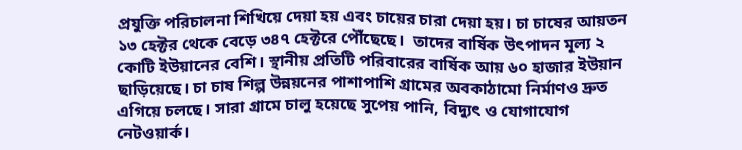প্রযুক্তি পরিচালনা শিখিয়ে দেয়া হয় এবং চায়ের চারা দেয়া হয়। চা চাষের আয়তন ১৩ হেক্টর থেকে বেড়ে ৩৪৭ হেক্টরে পৌঁছেছে।  তাদের বার্ষিক উৎপাদন মূল্য ২ কোটি ইউয়ানের বেশি। স্থানীয় প্রতিটি পরিবারের বার্ষিক আয় ৬০ হাজার ইউয়ান ছাড়িয়েছে। চা চাষ শিল্প উন্নয়নের পাশাপাশি গ্রামের অবকাঠামো নির্মাণও দ্রুত এগিয়ে চলছে। সারা গ্রামে চালু হয়েছে সুপেয় পানি, বিদ্যুৎ ও যোগাযোগ নেটওয়ার্ক।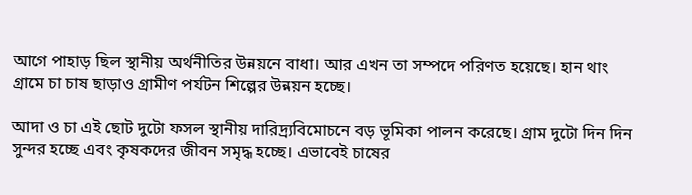আগে পাহাড় ছিল স্থানীয় অর্থনীতির উন্নয়নে বাধা। আর এখন তা সম্পদে পরিণত হয়েছে। হান থাং গ্রামে চা চাষ ছাড়াও গ্রামীণ পর্যটন শিল্পের উন্নয়ন হচ্ছে।

আদা ও চা এই ছোট দুটো ফসল স্থানীয় দারিদ্র্যবিমোচনে বড় ভূমিকা পালন করেছে। গ্রাম দুটো দিন দিন সুন্দর হচ্ছে এবং কৃষকদের জীবন সমৃদ্ধ হচ্ছে। এভাবেই চাষের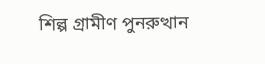শিল্প গ্রামীণ পুনরুত্থান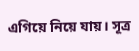এগিয়ে নিয়ে যায়। সূত্র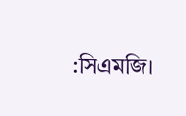:সিএমজি।